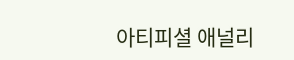아티피셜 애널리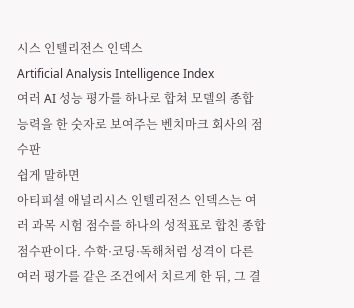시스 인텔리전스 인덱스
Artificial Analysis Intelligence Index
여러 AI 성능 평가를 하나로 합쳐 모델의 종합 능력을 한 숫자로 보여주는 벤치마크 회사의 점수판
쉽게 말하면
아티피셜 애널리시스 인텔리전스 인덱스는 여러 과목 시험 점수를 하나의 성적표로 합친 종합 점수판이다. 수학·코딩·독해처럼 성격이 다른 여러 평가를 같은 조건에서 치르게 한 뒤, 그 결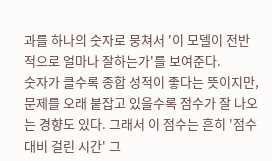과를 하나의 숫자로 뭉쳐서 '이 모델이 전반적으로 얼마나 잘하는가'를 보여준다.
숫자가 클수록 종합 성적이 좋다는 뜻이지만, 문제를 오래 붙잡고 있을수록 점수가 잘 나오는 경향도 있다. 그래서 이 점수는 흔히 '점수 대비 걸린 시간' 그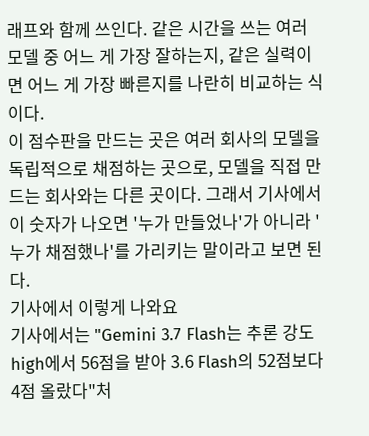래프와 함께 쓰인다. 같은 시간을 쓰는 여러 모델 중 어느 게 가장 잘하는지, 같은 실력이면 어느 게 가장 빠른지를 나란히 비교하는 식이다.
이 점수판을 만드는 곳은 여러 회사의 모델을 독립적으로 채점하는 곳으로, 모델을 직접 만드는 회사와는 다른 곳이다. 그래서 기사에서 이 숫자가 나오면 '누가 만들었나'가 아니라 '누가 채점했나'를 가리키는 말이라고 보면 된다.
기사에서 이렇게 나와요
기사에서는 "Gemini 3.7 Flash는 추론 강도 high에서 56점을 받아 3.6 Flash의 52점보다 4점 올랐다"처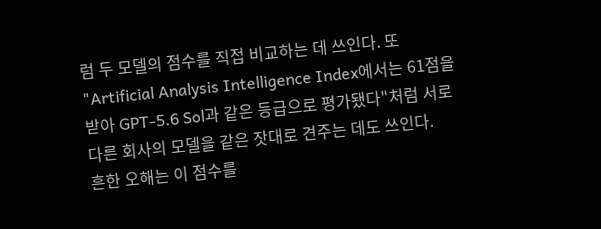럼 두 모델의 점수를 직접 비교하는 데 쓰인다. 또 "Artificial Analysis Intelligence Index에서는 61점을 받아 GPT-5.6 Sol과 같은 등급으로 평가됐다"처럼 서로 다른 회사의 모델을 같은 잣대로 견주는 데도 쓰인다.
흔한 오해는 이 점수를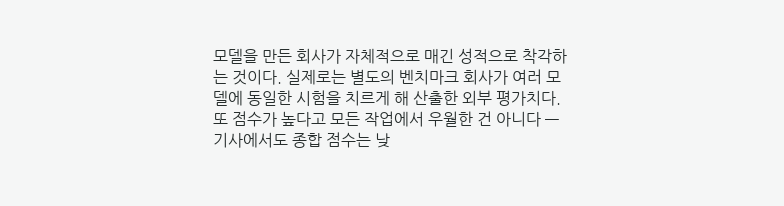모델을 만든 회사가 자체적으로 매긴 성적으로 착각하는 것이다. 실제로는 별도의 벤치마크 회사가 여러 모델에 동일한 시험을 치르게 해 산출한 외부 평가치다. 또 점수가 높다고 모든 작업에서 우월한 건 아니다 — 기사에서도 종합 점수는 낮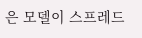은 모델이 스프레드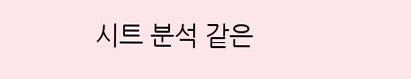시트 분석 같은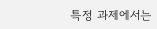특정 과제에서는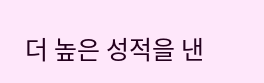더 높은 성적을 낸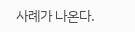사례가 나온다.